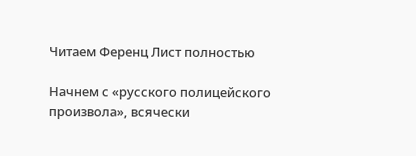Читаем Ференц Лист полностью

Начнем с «русского полицейского произвола», всячески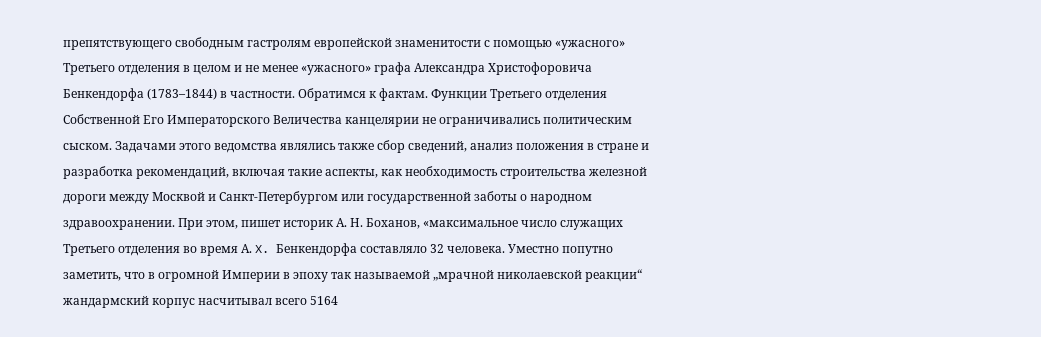препятствующего свободным гастролям европейской знаменитости с помощью «ужасного» Третьего отделения в целом и не менее «ужасного» графа Александра Христофоровича Бенкендорфа (1783–1844) в частности. Обратимся к фактам. Функции Третьего отделения Собственной Его Императорского Величества канцелярии не ограничивались политическим сыском. Задачами этого ведомства являлись также сбор сведений, анализ положения в стране и разработка рекомендаций, включая такие аспекты, как необходимость строительства железной дороги между Москвой и Санкт-Петербургом или государственной заботы о народном здравоохранении. При этом, пишет историк А. Н. Боханов, «максимальное число служащих Третьего отделения во время А. X. Бенкендорфа составляло 32 человека. Уместно попутно заметить, что в огромной Империи в эпоху так называемой „мрачной николаевской реакции“ жандармский корпус насчитывал всего 5164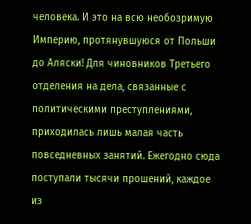человека. И это на всю необозримую Империю, протянувшуюся от Польши до Аляски! Для чиновников Третьего отделения на дела, связанные с политическими преступлениями, приходилась лишь малая часть повседневных занятий. Ежегодно сюда поступали тысячи прошений, каждое из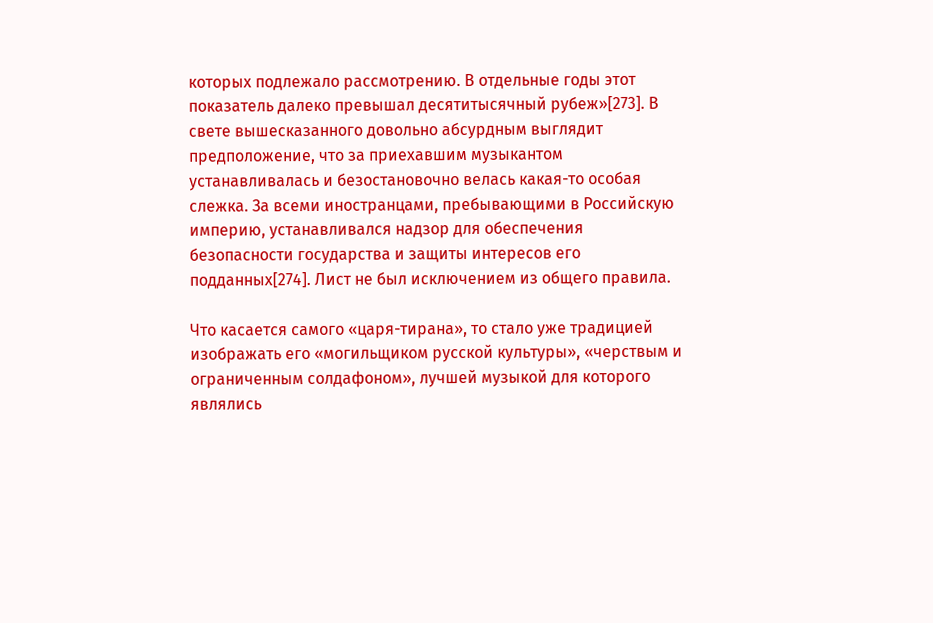которых подлежало рассмотрению. В отдельные годы этот показатель далеко превышал десятитысячный рубеж»[273]. В свете вышесказанного довольно абсурдным выглядит предположение, что за приехавшим музыкантом устанавливалась и безостановочно велась какая-то особая слежка. За всеми иностранцами, пребывающими в Российскую империю, устанавливался надзор для обеспечения безопасности государства и защиты интересов его подданных[274]. Лист не был исключением из общего правила.

Что касается самого «царя-тирана», то стало уже традицией изображать его «могильщиком русской культуры», «черствым и ограниченным солдафоном», лучшей музыкой для которого являлись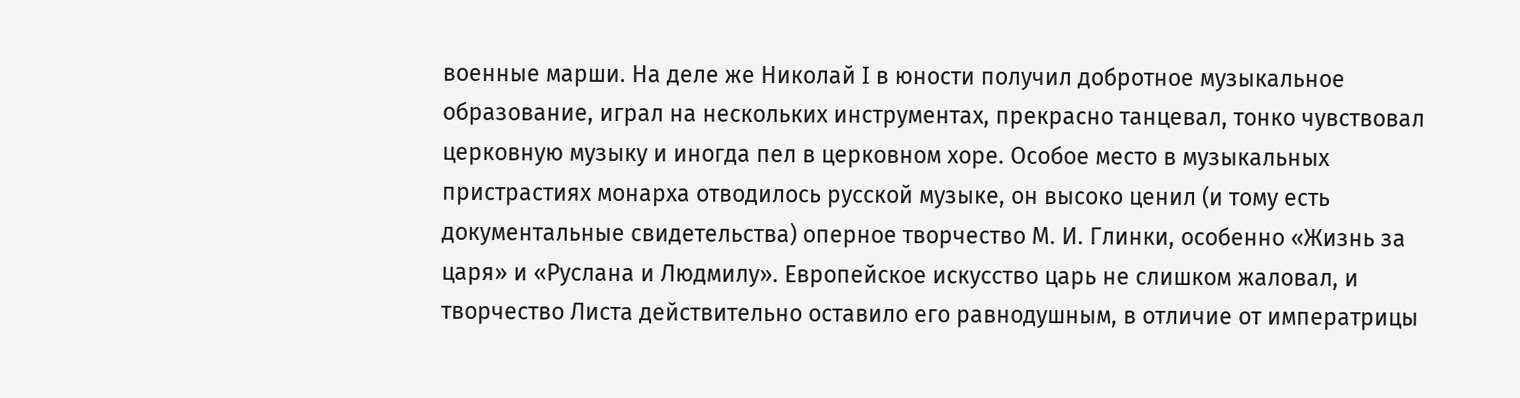военные марши. На деле же Николай I в юности получил добротное музыкальное образование, играл на нескольких инструментах, прекрасно танцевал, тонко чувствовал церковную музыку и иногда пел в церковном хоре. Особое место в музыкальных пристрастиях монарха отводилось русской музыке, он высоко ценил (и тому есть документальные свидетельства) оперное творчество М. И. Глинки, особенно «Жизнь за царя» и «Руслана и Людмилу». Европейское искусство царь не слишком жаловал, и творчество Листа действительно оставило его равнодушным, в отличие от императрицы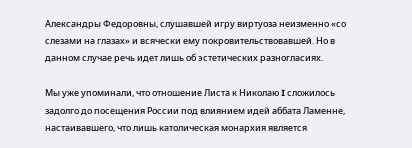Александры Федоровны, слушавшей игру виртуоза неизменно «со слезами на глазах» и всячески ему покровительствовавшей. Но в данном случае речь идет лишь об эстетических разногласиях.

Мы уже упоминали, что отношение Листа к Николаю I сложилось задолго до посещения России под влиянием идей аббата Ламенне, настаивавшего, что лишь католическая монархия является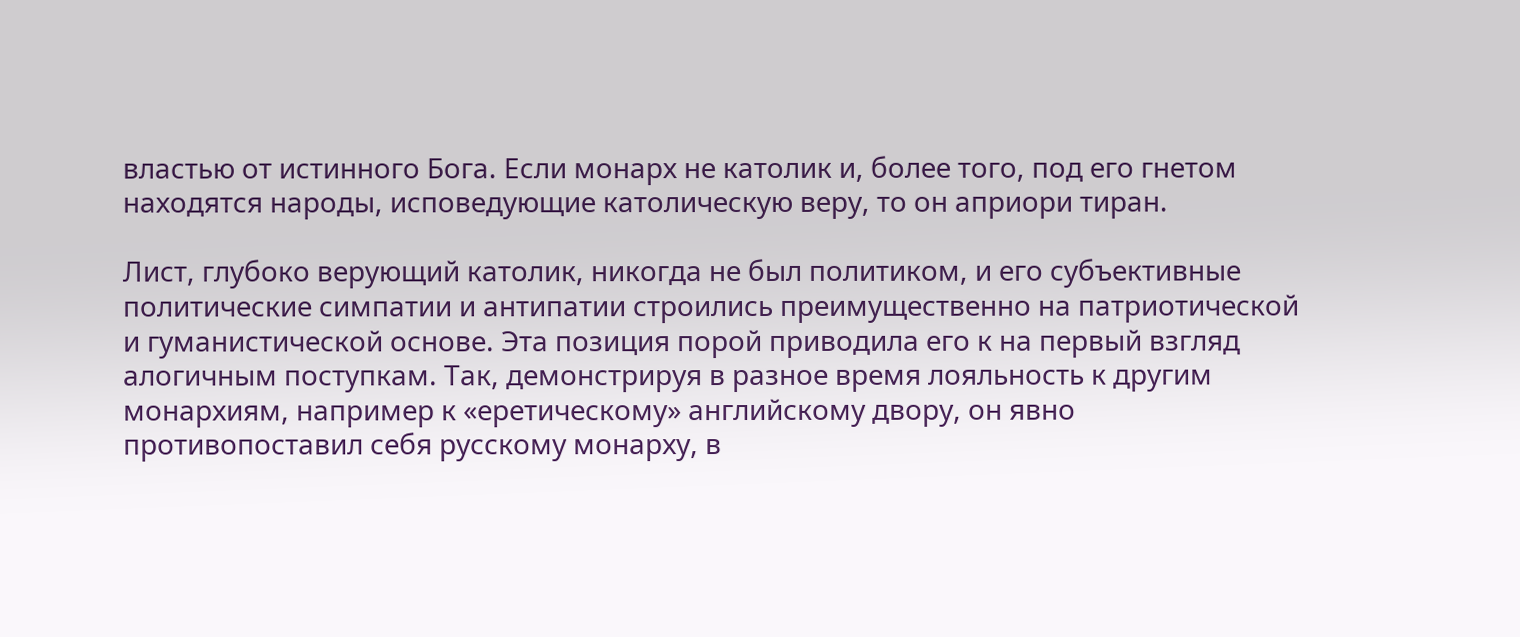властью от истинного Бога. Если монарх не католик и, более того, под его гнетом находятся народы, исповедующие католическую веру, то он априори тиран.

Лист, глубоко верующий католик, никогда не был политиком, и его субъективные политические симпатии и антипатии строились преимущественно на патриотической и гуманистической основе. Эта позиция порой приводила его к на первый взгляд алогичным поступкам. Так, демонстрируя в разное время лояльность к другим монархиям, например к «еретическому» английскому двору, он явно противопоставил себя русскому монарху, в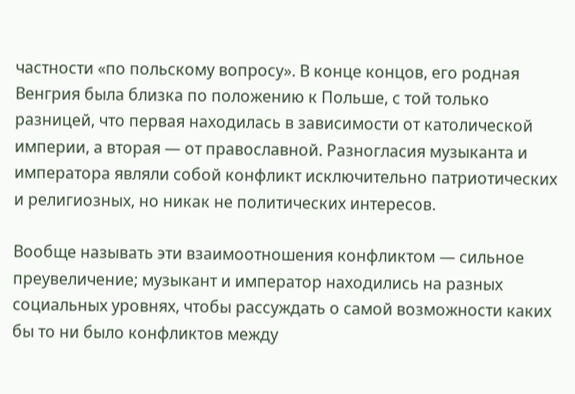частности «по польскому вопросу». В конце концов, его родная Венгрия была близка по положению к Польше, с той только разницей, что первая находилась в зависимости от католической империи, а вторая — от православной. Разногласия музыканта и императора являли собой конфликт исключительно патриотических и религиозных, но никак не политических интересов.

Вообще называть эти взаимоотношения конфликтом — сильное преувеличение; музыкант и император находились на разных социальных уровнях, чтобы рассуждать о самой возможности каких бы то ни было конфликтов между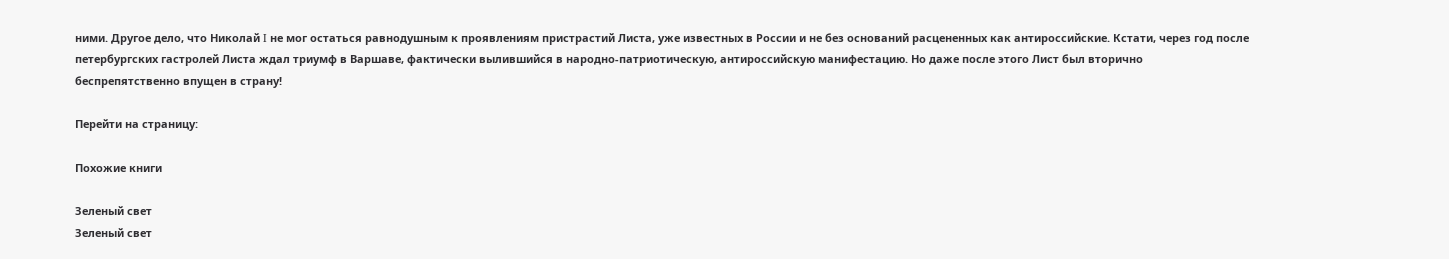ними. Другое дело, что Николай I не мог остаться равнодушным к проявлениям пристрастий Листа, уже известных в России и не без оснований расцененных как антироссийские. Кстати, через год после петербургских гастролей Листа ждал триумф в Варшаве, фактически вылившийся в народно-патриотическую, антироссийскую манифестацию. Но даже после этого Лист был вторично беспрепятственно впущен в страну!

Перейти на страницу:

Похожие книги

Зеленый свет
Зеленый свет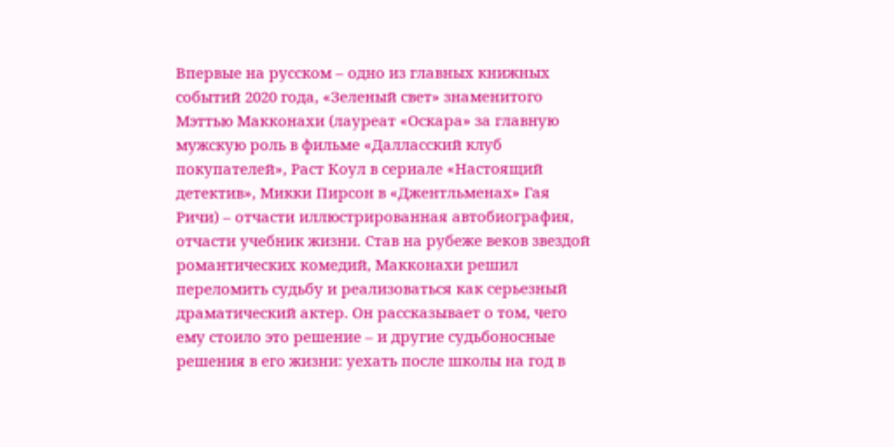Впервые на русском – одно из главных книжных событий 2020 года, «Зеленый свет» знаменитого Мэттью Макконахи (лауреат «Оскара» за главную мужскую роль в фильме «Далласский клуб покупателей», Раст Коул в сериале «Настоящий детектив», Микки Пирсон в «Джентльменах» Гая Ричи) – отчасти иллюстрированная автобиография, отчасти учебник жизни. Став на рубеже веков звездой романтических комедий, Макконахи решил переломить судьбу и реализоваться как серьезный драматический актер. Он рассказывает о том, чего ему стоило это решение – и другие судьбоносные решения в его жизни: уехать после школы на год в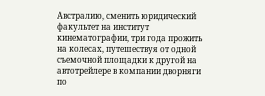Австралию, сменить юридический факультет на институт кинематографии, три года прожить на колесах, путешествуя от одной съемочной площадки к другой на автотрейлере в компании дворняги по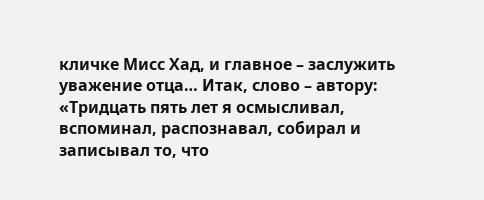кличке Мисс Хад, и главное – заслужить уважение отца… Итак, слово – автору: «Тридцать пять лет я осмысливал, вспоминал, распознавал, собирал и записывал то, что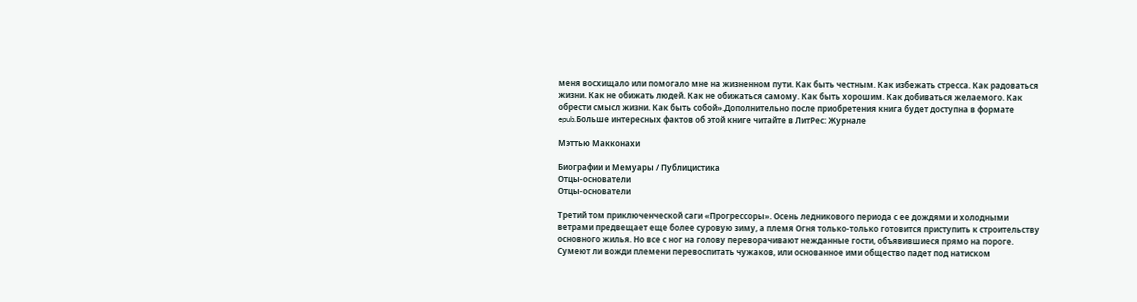меня восхищало или помогало мне на жизненном пути. Как быть честным. Как избежать стресса. Как радоваться жизни. Как не обижать людей. Как не обижаться самому. Как быть хорошим. Как добиваться желаемого. Как обрести смысл жизни. Как быть собой».Дополнительно после приобретения книга будет доступна в формате epub.Больше интересных фактов об этой книге читайте в ЛитРес: Журнале

Мэттью Макконахи

Биографии и Мемуары / Публицистика
Отцы-основатели
Отцы-основатели

Третий том приключенческой саги «Прогрессоры». Осень ледникового периода с ее дождями и холодными ветрами предвещает еще более суровую зиму, а племя Огня только-только готовится приступить к строительству основного жилья. Но все с ног на голову переворачивают нежданные гости, объявившиеся прямо на пороге. Сумеют ли вожди племени перевоспитать чужаков, или основанное ими общество падет под натиском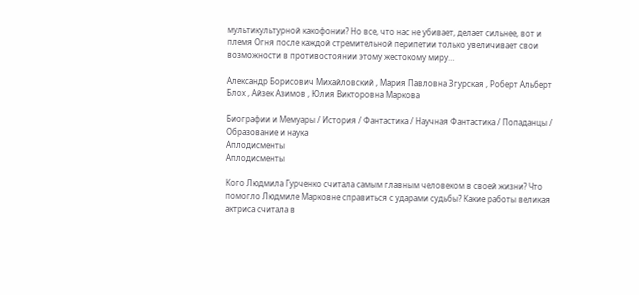мультикультурной какофонии? Но все, что нас не убивает, делает сильнее, вот и племя Огня после каждой стремительной перипетии только увеличивает свои возможности в противостоянии этому жестокому миру…

Александр Борисович Михайловский , Мария Павловна Згурская , Роберт Альберт Блох , Айзек Азимов , Юлия Викторовна Маркова

Биографии и Мемуары / История / Фантастика / Научная Фантастика / Попаданцы / Образование и наука
Аплодисменты
Аплодисменты

Кого Людмила Гурченко считала самым главным человеком в своей жизни? Что помогло Людмиле Марковне справиться с ударами судьбы? Какие работы великая актриса считала в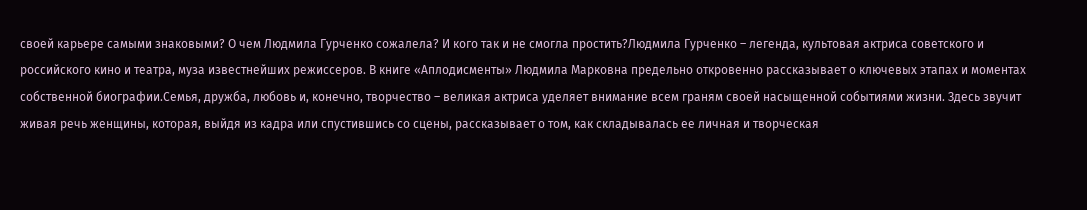своей карьере самыми знаковыми? О чем Людмила Гурченко сожалела? И кого так и не смогла простить?Людмила Гурченко – легенда, культовая актриса советского и российского кино и театра, муза известнейших режиссеров. В книге «Аплодисменты» Людмила Марковна предельно откровенно рассказывает о ключевых этапах и моментах собственной биографии.Семья, дружба, любовь и, конечно, творчество – великая актриса уделяет внимание всем граням своей насыщенной событиями жизни. Здесь звучит живая речь женщины, которая, выйдя из кадра или спустившись со сцены, рассказывает о том, как складывалась ее личная и творческая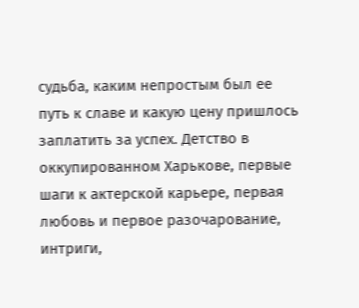судьба, каким непростым был ее путь к славе и какую цену пришлось заплатить за успех. Детство в оккупированном Харькове, первые шаги к актерской карьере, первая любовь и первое разочарование, интриги,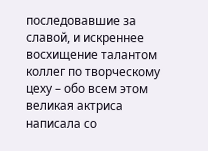последовавшие за славой, и искреннее восхищение талантом коллег по творческому цеху – обо всем этом великая актриса написала со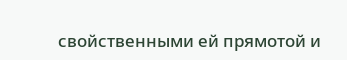свойственными ей прямотой и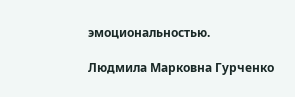эмоциональностью.

Людмила Марковна Гурченко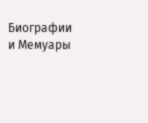Биографии и Мемуары